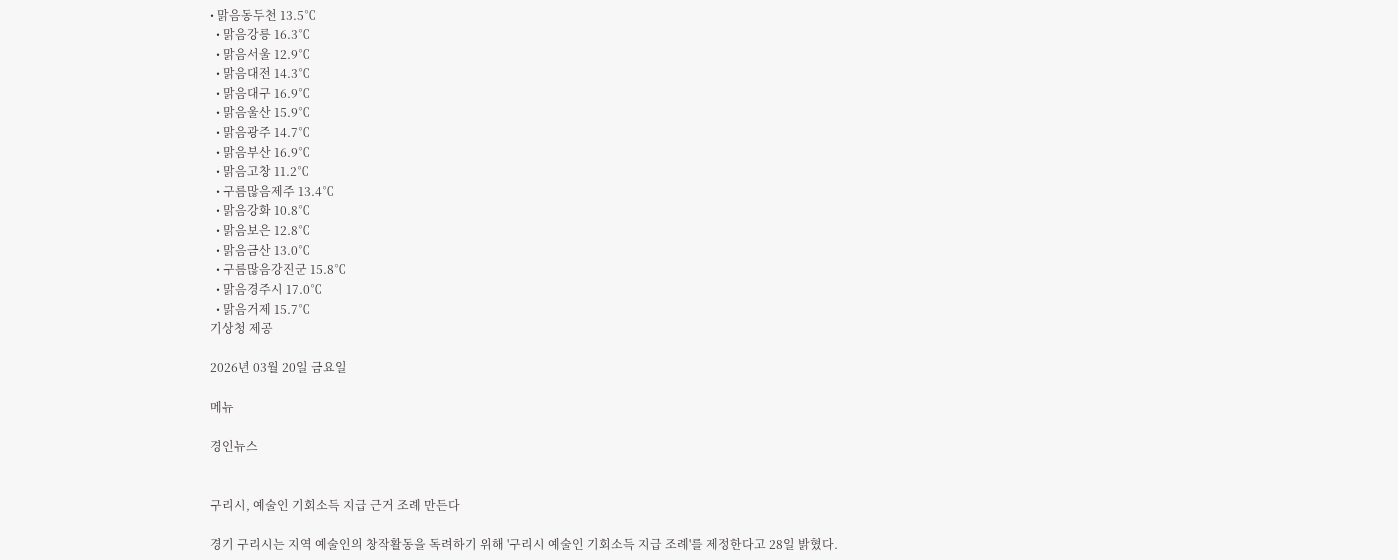• 맑음동두천 13.5℃
  • 맑음강릉 16.3℃
  • 맑음서울 12.9℃
  • 맑음대전 14.3℃
  • 맑음대구 16.9℃
  • 맑음울산 15.9℃
  • 맑음광주 14.7℃
  • 맑음부산 16.9℃
  • 맑음고창 11.2℃
  • 구름많음제주 13.4℃
  • 맑음강화 10.8℃
  • 맑음보은 12.8℃
  • 맑음금산 13.0℃
  • 구름많음강진군 15.8℃
  • 맑음경주시 17.0℃
  • 맑음거제 15.7℃
기상청 제공

2026년 03월 20일 금요일

메뉴

경인뉴스


구리시, 예술인 기회소득 지급 근거 조례 만든다

경기 구리시는 지역 예술인의 창작활동을 독려하기 위해 '구리시 예술인 기회소득 지급 조례'를 제정한다고 28일 밝혔다.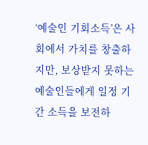‘예술인 기회소득’은 사회에서 가치를 창출하지만, 보상받지 못하는 예술인들에게 일정 기간 소득을 보전하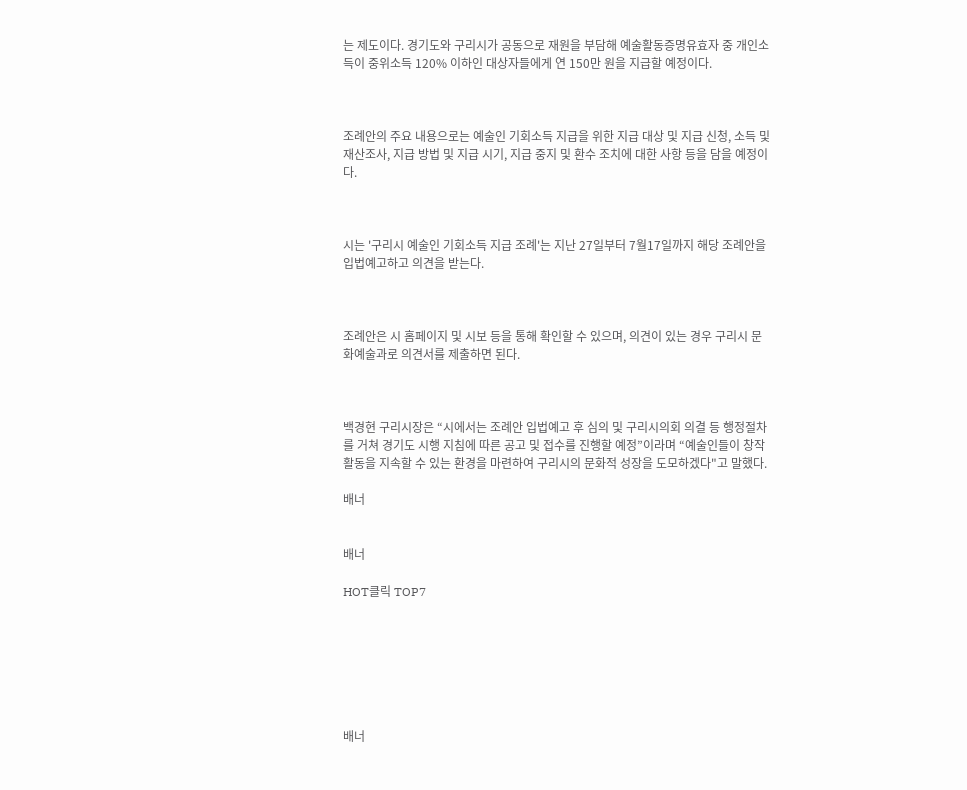는 제도이다. 경기도와 구리시가 공동으로 재원을 부담해 예술활동증명유효자 중 개인소득이 중위소득 120% 이하인 대상자들에게 연 150만 원을 지급할 예정이다.



조례안의 주요 내용으로는 예술인 기회소득 지급을 위한 지급 대상 및 지급 신청, 소득 및 재산조사, 지급 방법 및 지급 시기, 지급 중지 및 환수 조치에 대한 사항 등을 담을 예정이다.



시는 '구리시 예술인 기회소득 지급 조례'는 지난 27일부터 7월17일까지 해당 조례안을 입법예고하고 의견을 받는다.



조례안은 시 홈페이지 및 시보 등을 통해 확인할 수 있으며, 의견이 있는 경우 구리시 문화예술과로 의견서를 제출하면 된다.



백경현 구리시장은 “시에서는 조례안 입법예고 후 심의 및 구리시의회 의결 등 행정절차를 거쳐 경기도 시행 지침에 따른 공고 및 접수를 진행할 예정”이라며 “예술인들이 창작활동을 지속할 수 있는 환경을 마련하여 구리시의 문화적 성장을 도모하겠다"고 말했다.

배너


배너

HOT클릭 TOP7







배너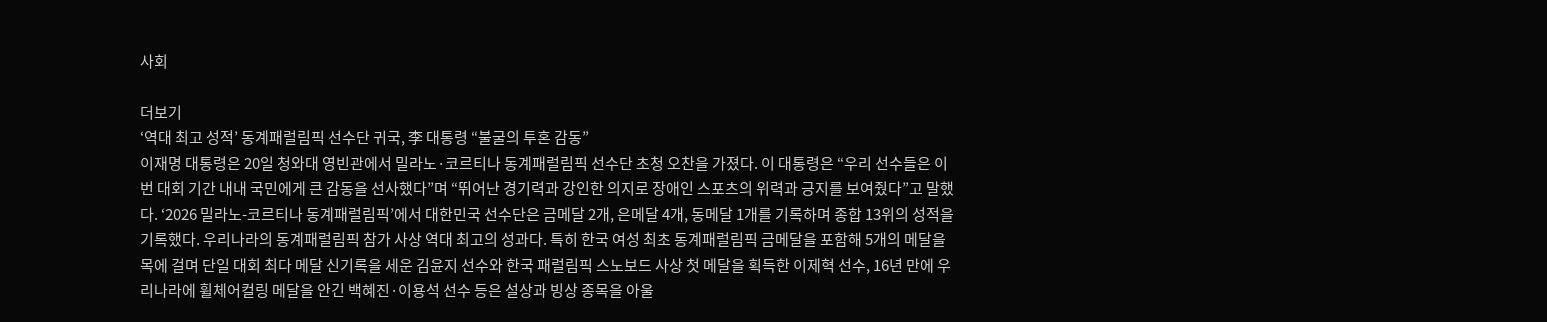사회

더보기
‘역대 최고 성적’ 동계패럴림픽 선수단 귀국, 李 대통령 “불굴의 투혼 감동”
이재명 대통령은 20일 청와대 영빈관에서 밀라노·코르티나 동계패럴림픽 선수단 초청 오찬을 가졌다. 이 대통령은 “우리 선수들은 이번 대회 기간 내내 국민에게 큰 감동을 선사했다”며 “뛰어난 경기력과 강인한 의지로 장애인 스포츠의 위력과 긍지를 보여줬다”고 말했다. ‘2026 밀라노-코르티나 동계패럴림픽’에서 대한민국 선수단은 금메달 2개, 은메달 4개, 동메달 1개를 기록하며 종합 13위의 성적을 기록했다. 우리나라의 동계패럴림픽 참가 사상 역대 최고의 성과다. 특히 한국 여성 최초 동계패럴림픽 금메달을 포함해 5개의 메달을 목에 걸며 단일 대회 최다 메달 신기록을 세운 김윤지 선수와 한국 패럴림픽 스노보드 사상 첫 메달을 획득한 이제혁 선수, 16년 만에 우리나라에 휠체어컬링 메달을 안긴 백혜진·이용석 선수 등은 설상과 빙상 종목을 아울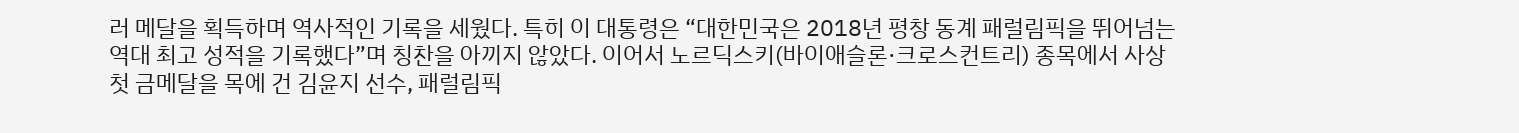러 메달을 획득하며 역사적인 기록을 세웠다. 특히 이 대통령은 “대한민국은 2018년 평창 동계 패럴림픽을 뛰어넘는 역대 최고 성적을 기록했다”며 칭찬을 아끼지 않았다. 이어서 노르딕스키(바이애슬론·크로스컨트리) 종목에서 사상 첫 금메달을 목에 건 김윤지 선수, 패럴림픽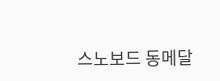스노보드 동메달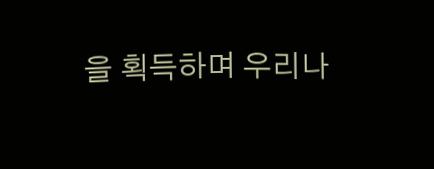을 획득하며 우리나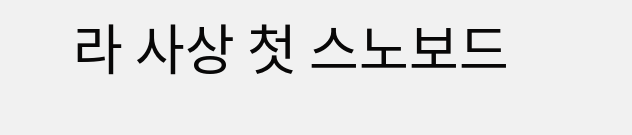라 사상 첫 스노보드